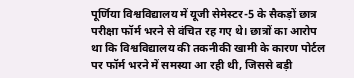पूर्णिया विश्वविद्यालय में यूजी सेमेस्टर-5 के सैकड़ों छात्र परीक्षा फॉर्म भरने से वंचित रह गए थे। छात्रों का आरोप था कि विश्वविद्यालय की तकनीकी खामी के कारण पोर्टल पर फॉर्म भरने में समस्या आ रही थी, जिससे बड़ी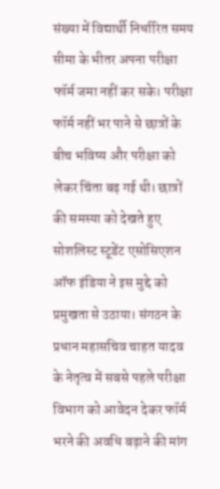संख्या में विद्यार्थी निर्धारित समय सीमा के भीतर अपना परीक्षा फॉर्म जमा नहीं कर सके। परीक्षा फॉर्म नहीं भर पाने से छात्रों के बीच भविष्य और परीक्षा को लेकर चिंता बढ़ गई थी। छात्रों की समस्या को देखते हुए सोशलिस्ट स्टूडेंट एसोसिएशन ऑफ इंडिया ने इस मुद्दे को प्रमुखता से उठाया। संगठन के प्रधान महासचिव चाहत यादव के नेतृत्व में सबसे पहले परीक्षा विभाग को आवेदन देकर फॉर्म भरने की अवधि बढ़ाने की मांग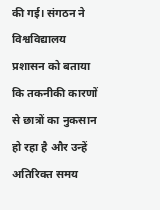की गई। संगठन ने विश्वविद्यालय प्रशासन को बताया कि तकनीकी कारणों से छात्रों का नुकसान हो रहा है और उन्हें अतिरिक्त समय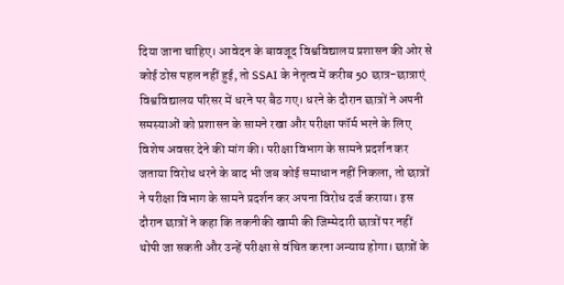दिया जाना चाहिए। आवेदन के बावजूद विश्वविद्यालय प्रशासन की ओर से कोई ठोस पहल नहीं हुई, तो SSAI के नेतृत्व में करीब 50 छात्र-छात्राएं विश्वविद्यालय परिसर में धरने पर बैठ गए। धरने के दौरान छात्रों ने अपनी समस्याओं को प्रशासन के सामने रखा और परीक्षा फॉर्म भरने के लिए विशेष अवसर देने की मांग की। परीक्षा विभाग के सामने प्रदर्शन कर जताया विरोध धरने के बाद भी जब कोई समाधान नहीं निकला, तो छात्रों ने परीक्षा विभाग के सामने प्रदर्शन कर अपना विरोध दर्ज कराया। इस दौरान छात्रों ने कहा कि तकनीकी खामी की जिम्मेदारी छात्रों पर नहीं थोपी जा सकती और उन्हें परीक्षा से वंचित करना अन्याय होगा। छात्रों के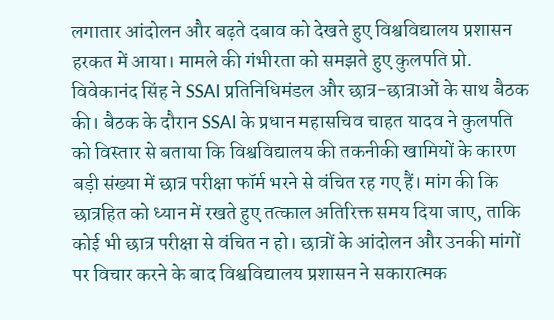लगातार आंदोलन और बढ़ते दबाव को देखते हुए विश्वविद्यालय प्रशासन हरकत में आया। मामले की गंभीरता को समझते हुए कुलपति प्रो. विवेकानंद सिंह ने SSAI प्रतिनिधिमंडल और छात्र-छात्राओं के साथ बैठक की। बैठक के दौरान SSAI के प्रधान महासचिव चाहत यादव ने कुलपति को विस्तार से बताया कि विश्वविद्यालय की तकनीकी खामियों के कारण बड़ी संख्या में छात्र परीक्षा फॉर्म भरने से वंचित रह गए हैं। मांग की कि छात्रहित को ध्यान में रखते हुए तत्काल अतिरिक्त समय दिया जाए, ताकि कोई भी छात्र परीक्षा से वंचित न हो। छात्रों के आंदोलन और उनकी मांगों पर विचार करने के बाद विश्वविद्यालय प्रशासन ने सकारात्मक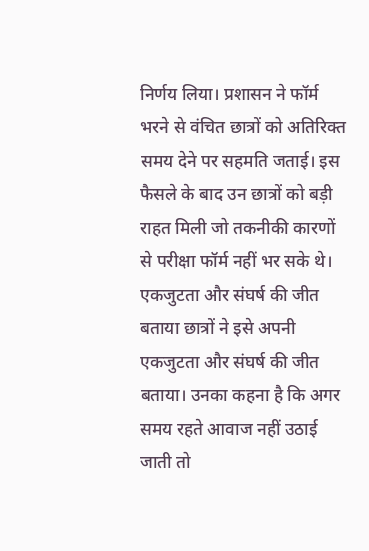निर्णय लिया। प्रशासन ने फॉर्म भरने से वंचित छात्रों को अतिरिक्त समय देने पर सहमति जताई। इस फैसले के बाद उन छात्रों को बड़ी राहत मिली जो तकनीकी कारणों से परीक्षा फॉर्म नहीं भर सके थे। एकजुटता और संघर्ष की जीत बताया छात्रों ने इसे अपनी एकजुटता और संघर्ष की जीत बताया। उनका कहना है कि अगर समय रहते आवाज नहीं उठाई जाती तो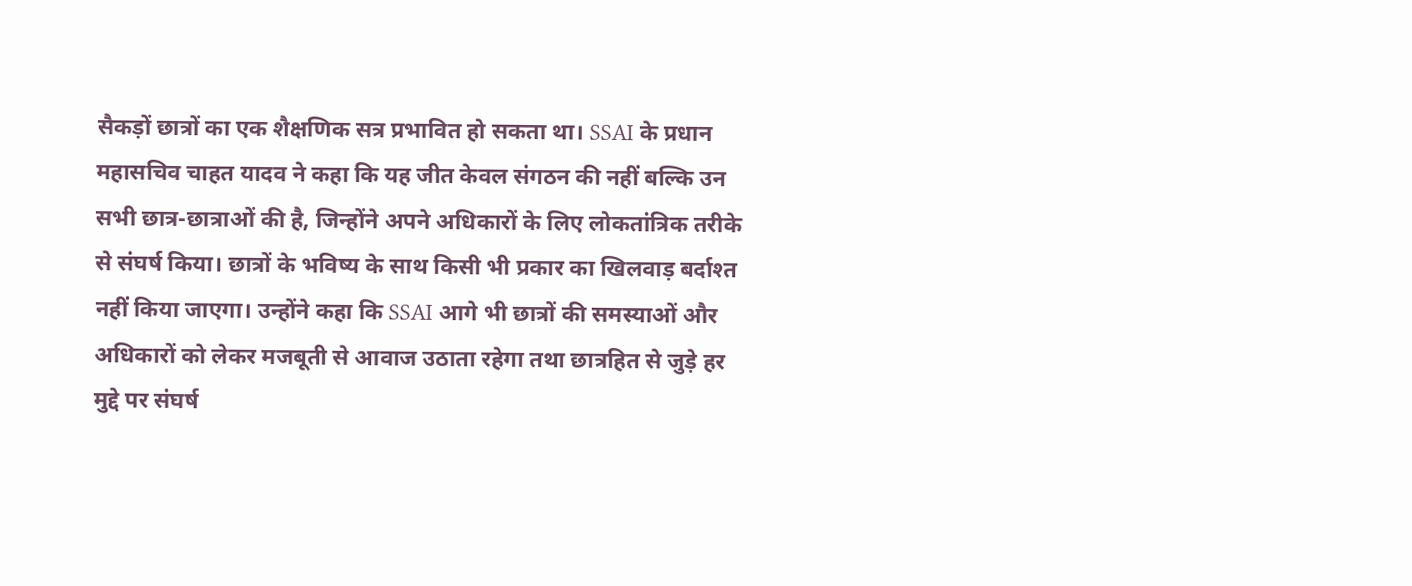सैकड़ों छात्रों का एक शैक्षणिक सत्र प्रभावित हो सकता था। SSAI के प्रधान महासचिव चाहत यादव ने कहा कि यह जीत केवल संगठन की नहीं बल्कि उन सभी छात्र-छात्राओं की है, जिन्होंने अपने अधिकारों के लिए लोकतांत्रिक तरीके से संघर्ष किया। छात्रों के भविष्य के साथ किसी भी प्रकार का खिलवाड़ बर्दाश्त नहीं किया जाएगा। उन्होंने कहा कि SSAI आगे भी छात्रों की समस्याओं और अधिकारों को लेकर मजबूती से आवाज उठाता रहेगा तथा छात्रहित से जुड़े हर मुद्दे पर संघर्ष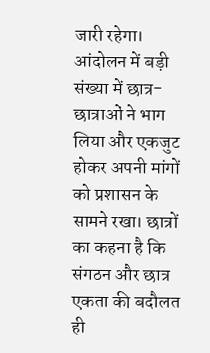जारी रहेगा। आंदोलन में बड़ी संख्या में छात्र-छात्राओं ने भाग लिया और एकजुट होकर अपनी मांगों को प्रशासन के सामने रखा। छात्रों का कहना है कि संगठन और छात्र एकता की बदौलत ही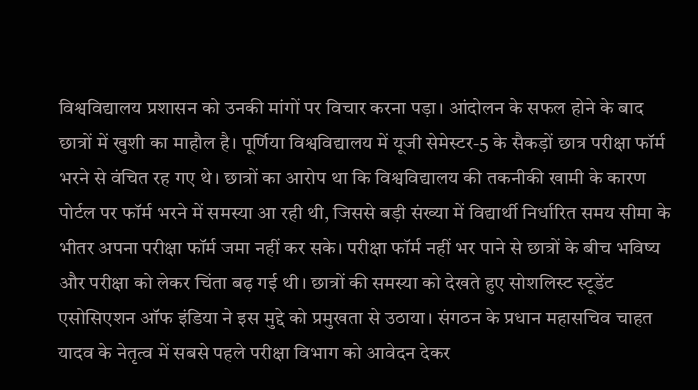विश्वविद्यालय प्रशासन को उनकी मांगों पर विचार करना पड़ा। आंदोलन के सफल होने के बाद छात्रों में खुशी का माहौल है। पूर्णिया विश्वविद्यालय में यूजी सेमेस्टर-5 के सैकड़ों छात्र परीक्षा फॉर्म भरने से वंचित रह गए थे। छात्रों का आरोप था कि विश्वविद्यालय की तकनीकी खामी के कारण पोर्टल पर फॉर्म भरने में समस्या आ रही थी, जिससे बड़ी संख्या में विद्यार्थी निर्धारित समय सीमा के भीतर अपना परीक्षा फॉर्म जमा नहीं कर सके। परीक्षा फॉर्म नहीं भर पाने से छात्रों के बीच भविष्य और परीक्षा को लेकर चिंता बढ़ गई थी। छात्रों की समस्या को देखते हुए सोशलिस्ट स्टूडेंट एसोसिएशन ऑफ इंडिया ने इस मुद्दे को प्रमुखता से उठाया। संगठन के प्रधान महासचिव चाहत यादव के नेतृत्व में सबसे पहले परीक्षा विभाग को आवेदन देकर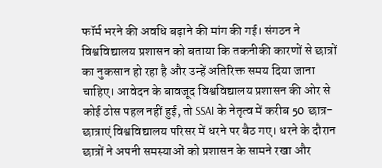फॉर्म भरने की अवधि बढ़ाने की मांग की गई। संगठन ने विश्वविद्यालय प्रशासन को बताया कि तकनीकी कारणों से छात्रों का नुकसान हो रहा है और उन्हें अतिरिक्त समय दिया जाना चाहिए। आवेदन के बावजूद विश्वविद्यालय प्रशासन की ओर से कोई ठोस पहल नहीं हुई, तो SSAI के नेतृत्व में करीब 50 छात्र-छात्राएं विश्वविद्यालय परिसर में धरने पर बैठ गए। धरने के दौरान छात्रों ने अपनी समस्याओं को प्रशासन के सामने रखा और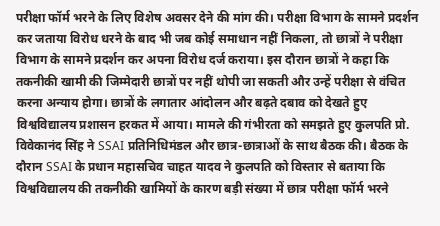परीक्षा फॉर्म भरने के लिए विशेष अवसर देने की मांग की। परीक्षा विभाग के सामने प्रदर्शन कर जताया विरोध धरने के बाद भी जब कोई समाधान नहीं निकला, तो छात्रों ने परीक्षा विभाग के सामने प्रदर्शन कर अपना विरोध दर्ज कराया। इस दौरान छात्रों ने कहा कि तकनीकी खामी की जिम्मेदारी छात्रों पर नहीं थोपी जा सकती और उन्हें परीक्षा से वंचित करना अन्याय होगा। छात्रों के लगातार आंदोलन और बढ़ते दबाव को देखते हुए विश्वविद्यालय प्रशासन हरकत में आया। मामले की गंभीरता को समझते हुए कुलपति प्रो. विवेकानंद सिंह ने SSAI प्रतिनिधिमंडल और छात्र-छात्राओं के साथ बैठक की। बैठक के दौरान SSAI के प्रधान महासचिव चाहत यादव ने कुलपति को विस्तार से बताया कि विश्वविद्यालय की तकनीकी खामियों के कारण बड़ी संख्या में छात्र परीक्षा फॉर्म भरने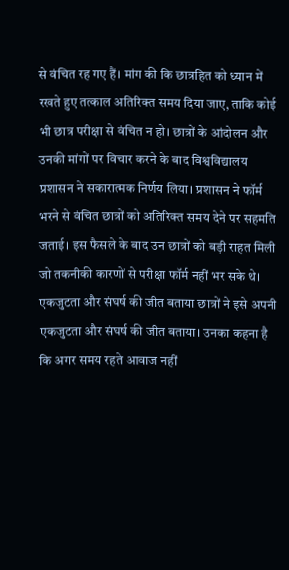से वंचित रह गए हैं। मांग की कि छात्रहित को ध्यान में रखते हुए तत्काल अतिरिक्त समय दिया जाए, ताकि कोई भी छात्र परीक्षा से वंचित न हो। छात्रों के आंदोलन और उनकी मांगों पर विचार करने के बाद विश्वविद्यालय प्रशासन ने सकारात्मक निर्णय लिया। प्रशासन ने फॉर्म भरने से वंचित छात्रों को अतिरिक्त समय देने पर सहमति जताई। इस फैसले के बाद उन छात्रों को बड़ी राहत मिली जो तकनीकी कारणों से परीक्षा फॉर्म नहीं भर सके थे। एकजुटता और संघर्ष की जीत बताया छात्रों ने इसे अपनी एकजुटता और संघर्ष की जीत बताया। उनका कहना है कि अगर समय रहते आवाज नहीं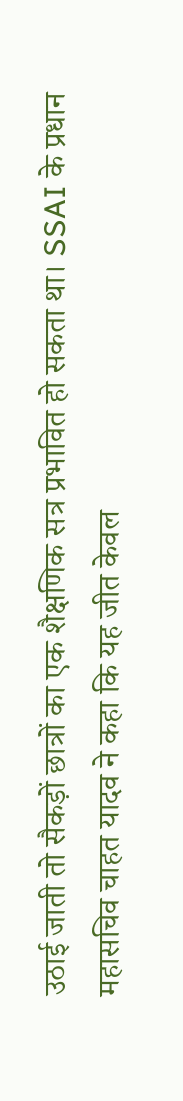उठाई जाती तो सैकड़ों छात्रों का एक शैक्षणिक सत्र प्रभावित हो सकता था। SSAI के प्रधान महासचिव चाहत यादव ने कहा कि यह जीत केवल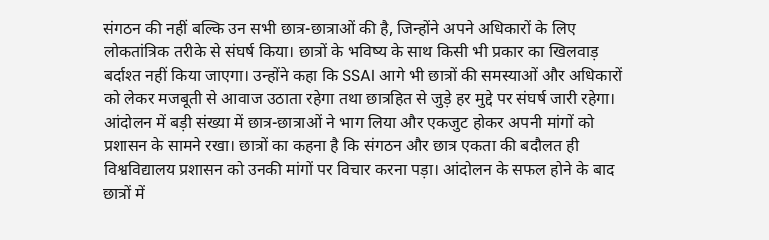संगठन की नहीं बल्कि उन सभी छात्र-छात्राओं की है, जिन्होंने अपने अधिकारों के लिए लोकतांत्रिक तरीके से संघर्ष किया। छात्रों के भविष्य के साथ किसी भी प्रकार का खिलवाड़ बर्दाश्त नहीं किया जाएगा। उन्होंने कहा कि SSAI आगे भी छात्रों की समस्याओं और अधिकारों को लेकर मजबूती से आवाज उठाता रहेगा तथा छात्रहित से जुड़े हर मुद्दे पर संघर्ष जारी रहेगा। आंदोलन में बड़ी संख्या में छात्र-छात्राओं ने भाग लिया और एकजुट होकर अपनी मांगों को प्रशासन के सामने रखा। छात्रों का कहना है कि संगठन और छात्र एकता की बदौलत ही विश्वविद्यालय प्रशासन को उनकी मांगों पर विचार करना पड़ा। आंदोलन के सफल होने के बाद छात्रों में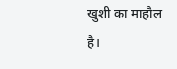खुशी का माहौल है।